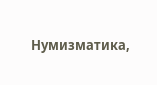Нумизматика,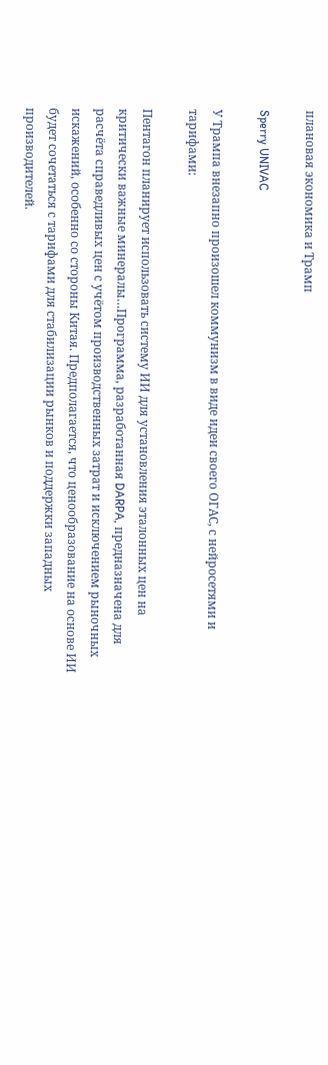плановая экономика и Трамп

Sperry UNIVAC

У Трампа внезапно произошел коммунизм в виде идеи своего ОГАС, с нейросетями и тарифами:

Пентагон планирует использовать систему ИИ для установления эталонных цен на критически важные минералы…Программа, разработанная DARPA, предназначена для расчёта справедливых цен с учётом производственных затрат и исключением рыночных искажений, особенно со стороны Китая. Предполагается, что ценообразование на основе ИИ будет сочетаться с тарифами для стабилизации рынков и поддержки западных производителей.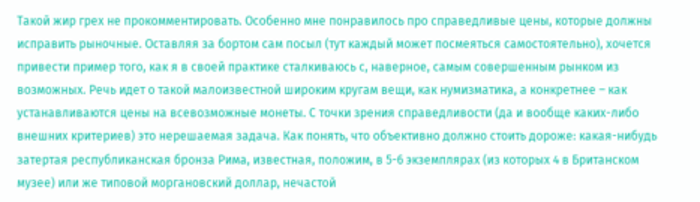Такой жир грех не прокомментировать. Особенно мне понравилось про справедливые цены, которые должны исправить рыночные. Оставляя за бортом сам посыл (тут каждый может посмеяться самостоятельно), хочется привести пример того, как я в своей практике сталкиваюсь с, наверное, самым совершенным рынком из возможных. Речь идет о такой малоизвестной широким кругам вещи, как нумизматика, а конкретнее – как устанавливаются цены на всевозможные монеты. С точки зрения справедливости (да и вообще каких-либо внешних критериев) это нерешаемая задача. Как понять, что объективно должно стоить дороже: какая-нибудь затертая республиканская бронза Рима, известная, положим, в 5-6 экземплярах (из которых 4 в Британском музее) или же типовой моргановский доллар, нечастой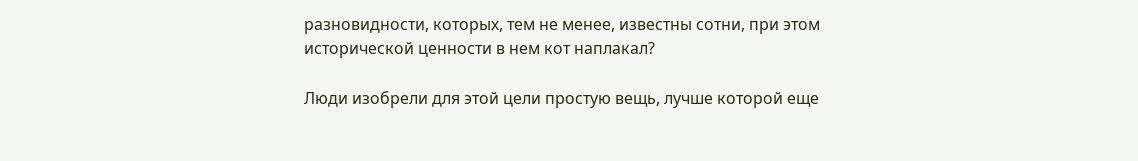разновидности, которых, тем не менее, известны сотни, при этом исторической ценности в нем кот наплакал?

Люди изобрели для этой цели простую вещь, лучше которой еще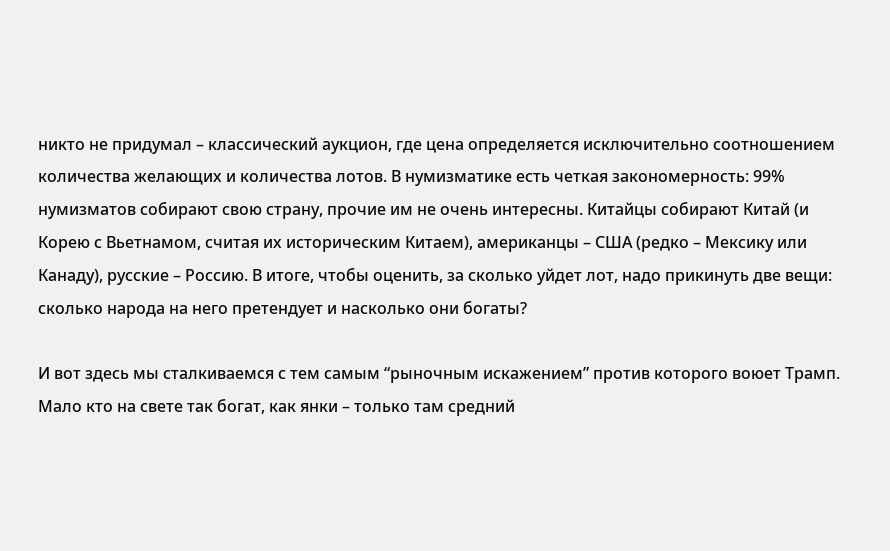никто не придумал – классический аукцион, где цена определяется исключительно соотношением количества желающих и количества лотов. В нумизматике есть четкая закономерность: 99% нумизматов собирают свою страну, прочие им не очень интересны. Китайцы собирают Китай (и Корею с Вьетнамом, считая их историческим Китаем), американцы – США (редко – Мексику или Канаду), русские – Россию. В итоге, чтобы оценить, за сколько уйдет лот, надо прикинуть две вещи: сколько народа на него претендует и насколько они богаты?

И вот здесь мы сталкиваемся с тем самым “рыночным искажением” против которого воюет Трамп. Мало кто на свете так богат, как янки – только там средний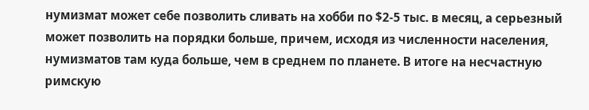нумизмат может себе позволить сливать на хобби по $2-5 тыс. в месяц, а серьезный может позволить на порядки больше, причем, исходя из численности населения, нумизматов там куда больше, чем в среднем по планете. В итоге на несчастную римскую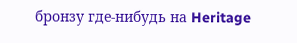бронзу где-нибудь на Heritage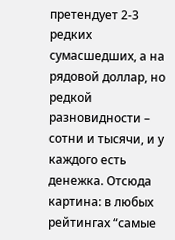претендует 2-3 редких сумасшедших, а на рядовой доллар, но редкой разновидности – сотни и тысячи, и у каждого есть денежка. Отсюда картина: в любых рейтингах “самые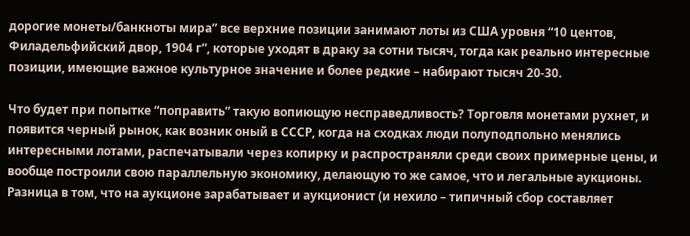дорогие монеты/банкноты мира” все верхние позиции занимают лоты из США уровня “10 центов, Филадельфийский двор, 1904 г”, которые уходят в драку за сотни тысяч, тогда как реально интересные позиции, имеющие важное культурное значение и более редкие – набирают тысяч 20-30.

Что будет при попытке “поправить” такую вопиющую несправедливость? Торговля монетами рухнет, и появится черный рынок, как возник оный в СССР, когда на сходках люди полуподпольно менялись интересными лотами, распечатывали через копирку и распространяли среди своих примерные цены, и вообще построили свою параллельную экономику, делающую то же самое, что и легальные аукционы. Разница в том, что на аукционе зарабатывает и аукционист (и нехило – типичный сбор составляет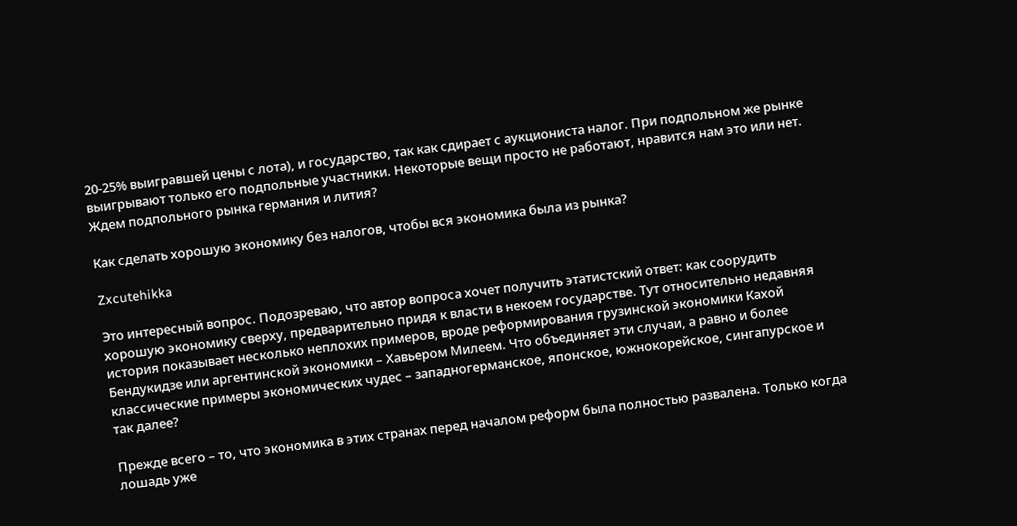20-25% выигравшей цены с лота), и государство, так как сдирает с аукциониста налог. При подпольном же рынке выигрывают только его подпольные участники. Некоторые вещи просто не работают, нравится нам это или нет. Ждем подпольного рынка германия и лития?

Как сделать хорошую экономику без налогов, чтобы вся экономика была из рынка?

Zxcutehikka

Это интересный вопрос. Подозреваю, что автор вопроса хочет получить этатистский ответ: как соорудить хорошую экономику сверху, предварительно придя к власти в некоем государстве. Тут относительно недавняя история показывает несколько неплохих примеров, вроде реформирования грузинской экономики Кахой Бендукидзе или аргентинской экономики – Хавьером Милеем. Что объединяет эти случаи, а равно и более классические примеры экономических чудес – западногерманское, японское, южнокорейское, сингапурское и так далее?

Прежде всего – то, что экономика в этих странах перед началом реформ была полностью развалена. Только когда лошадь уже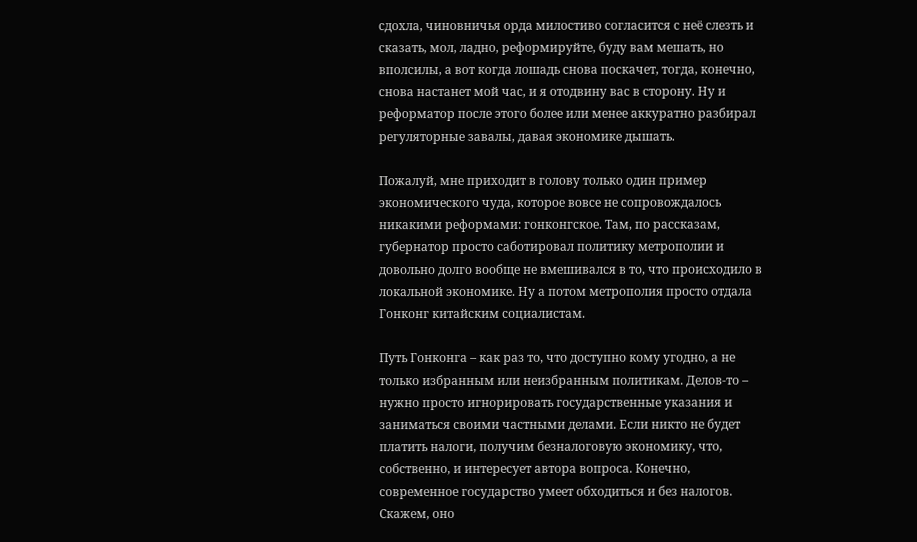сдохла, чиновничья орда милостиво согласится с неё слезть и сказать, мол, ладно, реформируйте, буду вам мешать, но вполсилы, а вот когда лошадь снова поскачет, тогда, конечно, снова настанет мой час, и я отодвину вас в сторону. Ну и реформатор после этого более или менее аккуратно разбирал регуляторные завалы, давая экономике дышать.

Пожалуй, мне приходит в голову только один пример экономического чуда, которое вовсе не сопровождалось никакими реформами: гонконгское. Там, по рассказам, губернатор просто саботировал политику метрополии и довольно долго вообще не вмешивался в то, что происходило в локальной экономике. Ну а потом метрополия просто отдала Гонконг китайским социалистам.

Путь Гонконга – как раз то, что доступно кому угодно, а не только избранным или неизбранным политикам. Делов-то – нужно просто игнорировать государственные указания и заниматься своими частными делами. Если никто не будет платить налоги, получим безналоговую экономику, что, собственно, и интересует автора вопроса. Конечно, современное государство умеет обходиться и без налогов. Скажем, оно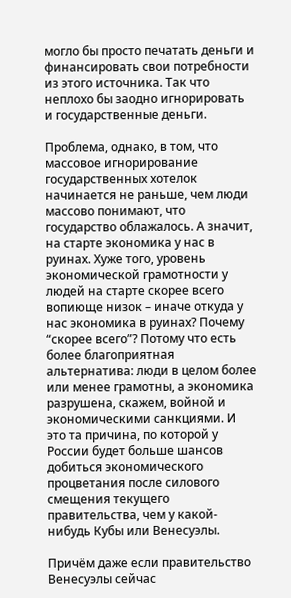могло бы просто печатать деньги и финансировать свои потребности из этого источника. Так что неплохо бы заодно игнорировать и государственные деньги.

Проблема, однако, в том, что массовое игнорирование государственных хотелок начинается не раньше, чем люди массово понимают, что государство облажалось. А значит, на старте экономика у нас в руинах. Хуже того, уровень экономической грамотности у людей на старте скорее всего вопиюще низок – иначе откуда у нас экономика в руинах? Почему “скорее всего”? Потому что есть более благоприятная альтернатива: люди в целом более или менее грамотны, а экономика разрушена, скажем, войной и экономическими санкциями. И это та причина, по которой у России будет больше шансов добиться экономического процветания после силового смещения текущего правительства, чем у какой-нибудь Кубы или Венесуэлы.

Причём даже если правительство Венесуэлы сейчас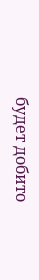будет добито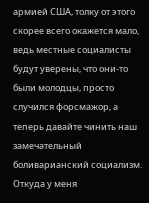армией США, толку от этого скорее всего окажется мало, ведь местные социалисты будут уверены, что они-то были молодцы, просто случился форсмажор, а теперь давайте чинить наш замечательный боливарианский социализм. Откуда у меня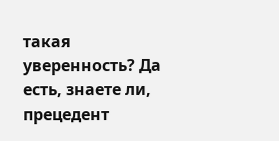такая уверенность? Да есть, знаете ли, прецедент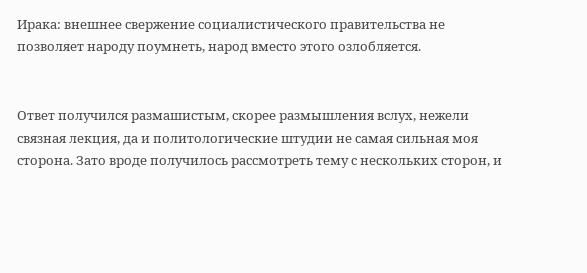Ирака: внешнее свержение социалистического правительства не позволяет народу поумнеть, народ вместо этого озлобляется.


Ответ получился размашистым, скорее размышления вслух, нежели связная лекция, да и политологические штудии не самая сильная моя сторона. Зато вроде получилось рассмотреть тему с нескольких сторон, и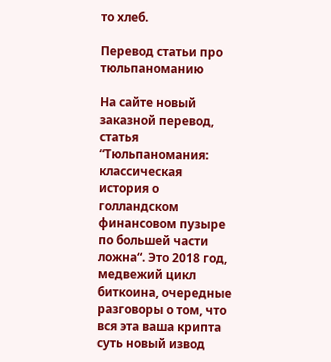то хлеб.

Перевод статьи про тюльпаноманию

На сайте новый заказной перевод, статья “Тюльпаномания: классическая история о голландском финансовом пузыре по большей части ложна“. Это 2018 год, медвежий цикл биткоина, очередные разговоры о том, что вся эта ваша крипта суть новый извод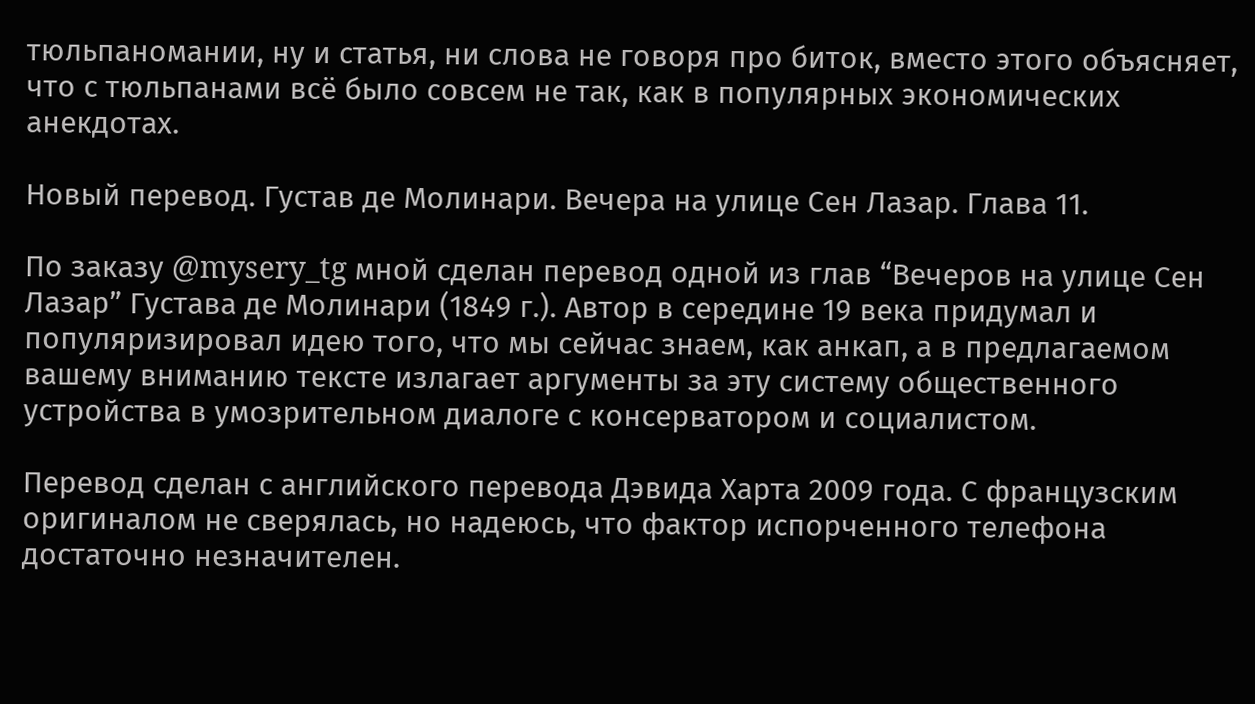тюльпаномании, ну и статья, ни слова не говоря про биток, вместо этого объясняет, что с тюльпанами всё было совсем не так, как в популярных экономических анекдотах.

Новый перевод. Густав де Молинари. Вечера на улице Сен Лазар. Глава 11.

По заказу @mysery_tg мной сделан перевод одной из глав “Вечеров на улице Сен Лазар” Густава де Молинари (1849 г.). Автор в середине 19 века придумал и популяризировал идею того, что мы сейчас знаем, как анкап, а в предлагаемом вашему вниманию тексте излагает аргументы за эту систему общественного устройства в умозрительном диалоге с консерватором и социалистом.

Перевод сделан с английского перевода Дэвида Харта 2009 года. С французским оригиналом не сверялась, но надеюсь, что фактор испорченного телефона достаточно незначителен.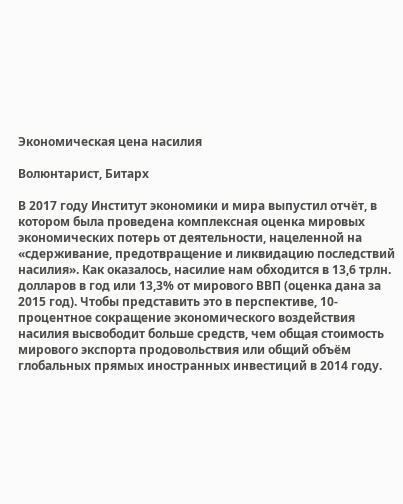Экономическая цена насилия

Волюнтарист, Битарх

В 2017 году Институт экономики и мира выпустил отчёт, в котором была проведена комплексная оценка мировых экономических потерь от деятельности, нацеленной на «сдерживание, предотвращение и ликвидацию последствий насилия». Как оказалось, насилие нам обходится в 13,6 трлн. долларов в год или 13,3% от мирового ВВП (оценка дана за 2015 год). Чтобы представить это в перспективе, 10-процентное сокращение экономического воздействия насилия высвободит больше средств, чем общая стоимость мирового экспорта продовольствия или общий объём глобальных прямых иностранных инвестиций в 2014 году.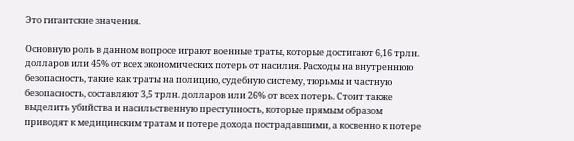Это гигантские значения.

Основную роль в данном вопросе играют военные траты, которые достигают 6,16 трлн. долларов или 45% от всех экономических потерь от насилия. Расходы на внутреннюю безопасность, такие как траты на полицию, судебную систему, тюрьмы и частную безопасность, составляют 3,5 трлн. долларов или 26% от всех потерь. Стоит также выделить убийства и насильственную преступность, которые прямым образом приводят к медицинским тратам и потере дохода пострадавшими, а косвенно к потере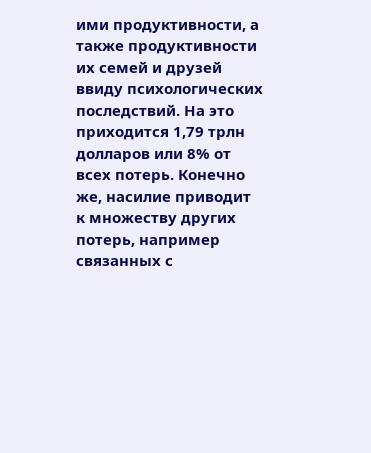ими продуктивности, а также продуктивности их семей и друзей ввиду психологических последствий. На это приходится 1,79 трлн долларов или 8% от всех потерь. Конечно же, насилие приводит к множеству других потерь, например связанных с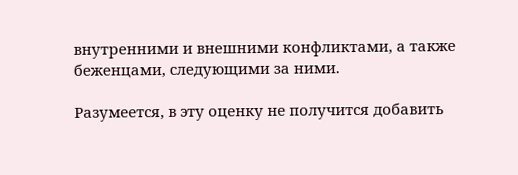внутренними и внешними конфликтами, а также беженцами, следующими за ними.

Разумеется, в эту оценку не получится добавить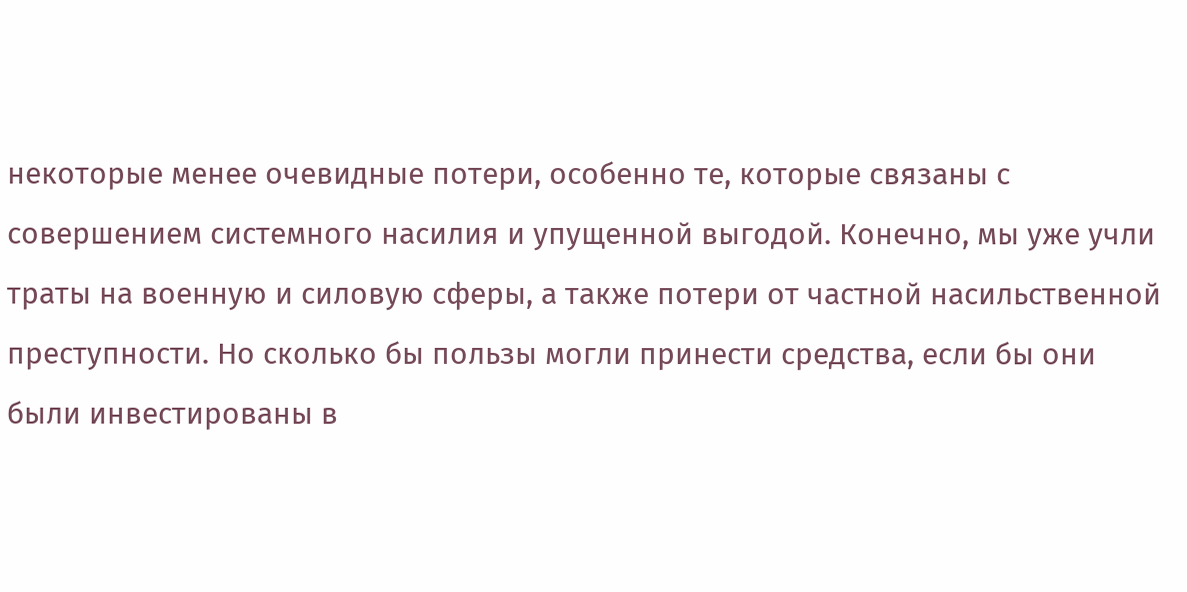некоторые менее очевидные потери, особенно те, которые связаны с совершением системного насилия и упущенной выгодой. Конечно, мы уже учли траты на военную и силовую сферы, а также потери от частной насильственной преступности. Но сколько бы пользы могли принести средства, если бы они были инвестированы в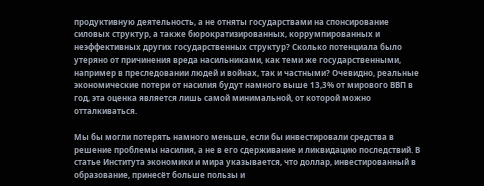продуктивную деятельность, а не отняты государствами на спонсирование силовых структур, а также бюрократизированных, коррумпированных и неэффективных других государственных структур? Сколько потенциала было утеряно от причинения вреда насильниками, как теми же государственными, например в преследовании людей и войнах, так и частными? Очевидно, реальные экономические потери от насилия будут намного выше 13,3% от мирового ВВП в год, эта оценка является лишь самой минимальной, от которой можно отталкиваться.

Мы бы могли потерять намного меньше, если бы инвестировали средства в решение проблемы насилия, а не в его сдерживание и ликвидацию последствий. В статье Института экономики и мира указывается, что доллар, инвестированный в образование, принесёт больше пользы и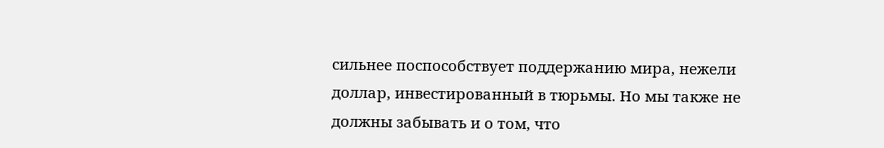сильнее поспособствует поддержанию мира, нежели доллар, инвестированный в тюрьмы. Но мы также не должны забывать и о том, что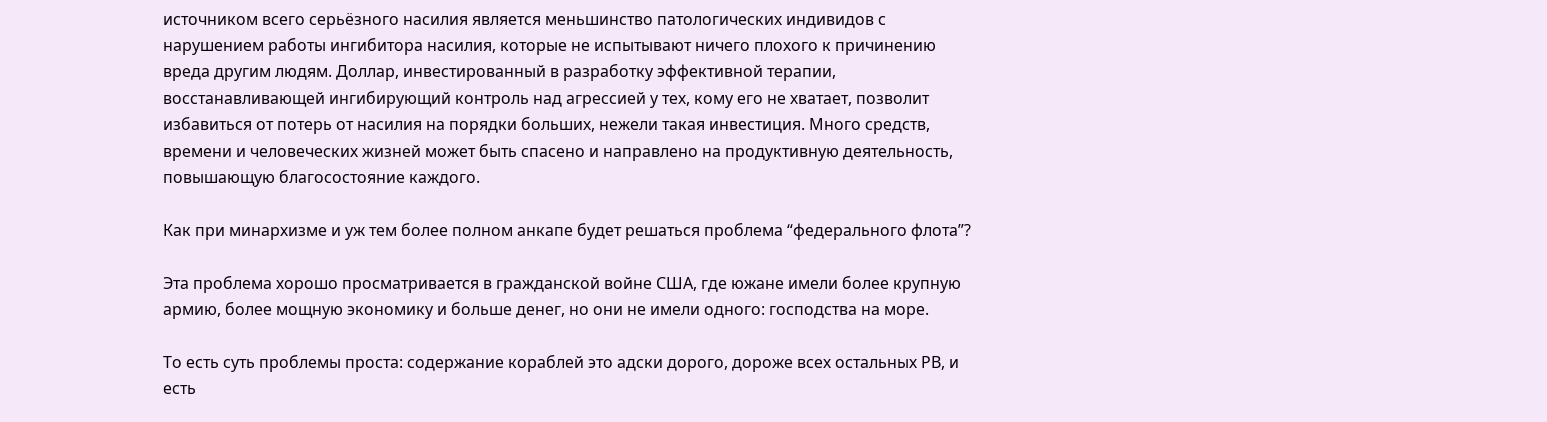источником всего серьёзного насилия является меньшинство патологических индивидов с нарушением работы ингибитора насилия, которые не испытывают ничего плохого к причинению вреда другим людям. Доллар, инвестированный в разработку эффективной терапии, восстанавливающей ингибирующий контроль над агрессией у тех, кому его не хватает, позволит избавиться от потерь от насилия на порядки больших, нежели такая инвестиция. Много средств, времени и человеческих жизней может быть спасено и направлено на продуктивную деятельность, повышающую благосостояние каждого.

Как при минархизме и уж тем более полном анкапе будет решаться проблема “федерального флота”?

Эта проблема хорошо просматривается в гражданской войне США, где южане имели более крупную армию, более мощную экономику и больше денег, но они не имели одного: господства на море.

То есть суть проблемы проста: содержание кораблей это адски дорого, дороже всех остальных РВ, и есть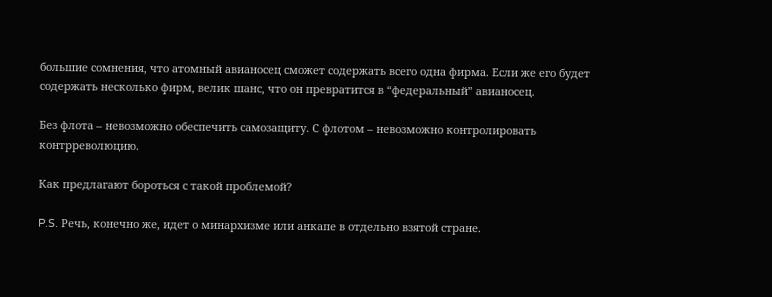большие сомнения, что атомный авианосец сможет содержать всего одна фирма. Если же его будет содержать несколько фирм, велик шанс, что он превратится в “федеральный” авианосец.

Без флота – невозможно обеспечить самозащиту. С флотом – невозможно контролировать контрреволюцию.

Как предлагают бороться с такой проблемой?

P.S. Речь, конечно же, идет о минархизме или анкапе в отдельно взятой стране.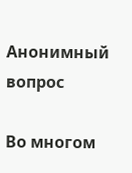Анонимный вопрос

Во многом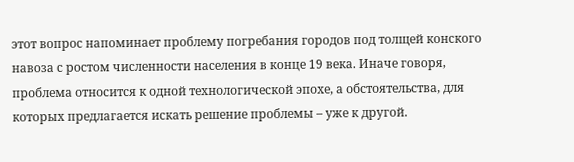этот вопрос напоминает проблему погребания городов под толщей конского навоза с ростом численности населения в конце 19 века. Иначе говоря, проблема относится к одной технологической эпохе, а обстоятельства, для которых предлагается искать решение проблемы – уже к другой.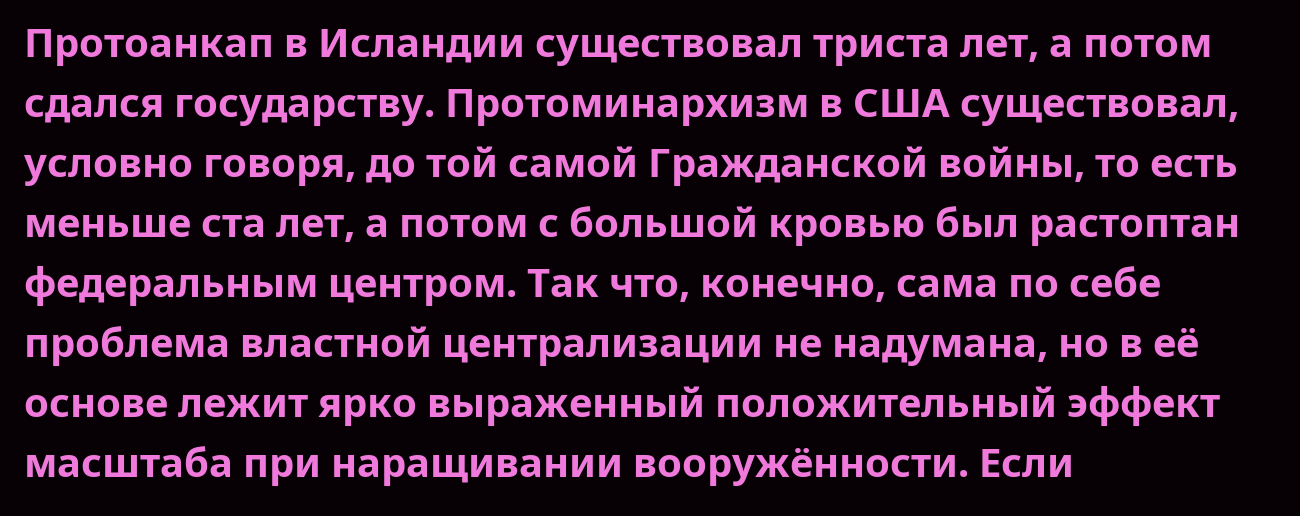Протоанкап в Исландии существовал триста лет, а потом сдался государству. Протоминархизм в США существовал, условно говоря, до той самой Гражданской войны, то есть меньше ста лет, а потом с большой кровью был растоптан федеральным центром. Так что, конечно, сама по себе проблема властной централизации не надумана, но в её основе лежит ярко выраженный положительный эффект масштаба при наращивании вооружённости. Если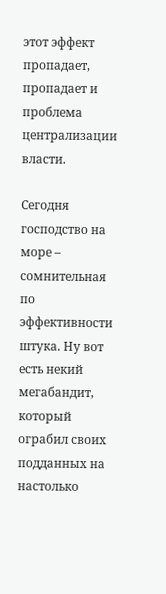этот эффект пропадает, пропадает и проблема централизации власти.

Сегодня господство на море – сомнительная по эффективности штука. Ну вот есть некий мегабандит, который ограбил своих подданных на настолько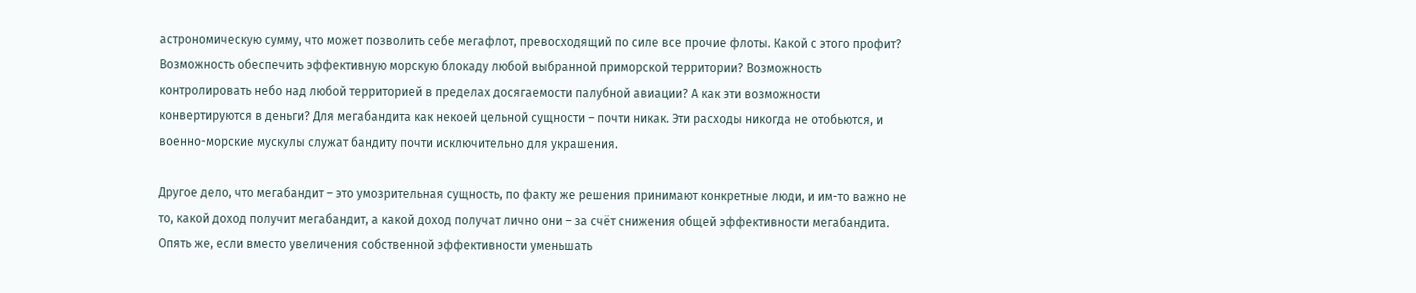астрономическую сумму, что может позволить себе мегафлот, превосходящий по силе все прочие флоты. Какой с этого профит? Возможность обеспечить эффективную морскую блокаду любой выбранной приморской территории? Возможность контролировать небо над любой территорией в пределах досягаемости палубной авиации? А как эти возможности конвертируются в деньги? Для мегабандита как некоей цельной сущности – почти никак. Эти расходы никогда не отобьются, и военно-морские мускулы служат бандиту почти исключительно для украшения.

Другое дело, что мегабандит – это умозрительная сущность, по факту же решения принимают конкретные люди, и им-то важно не то, какой доход получит мегабандит, а какой доход получат лично они – за счёт снижения общей эффективности мегабандита. Опять же, если вместо увеличения собственной эффективности уменьшать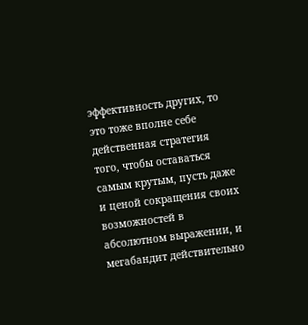эффективность других, то это тоже вполне себе действенная стратегия того, чтобы оставаться самым крутым, пусть даже и ценой сокращения своих возможностей в абсолютном выражении, и мегабандит действительно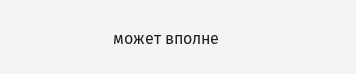может вполне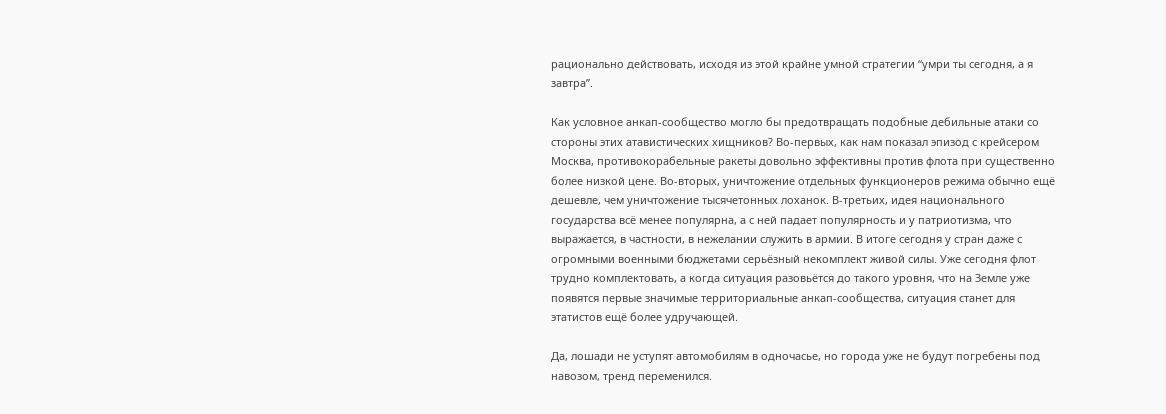рационально действовать, исходя из этой крайне умной стратегии “умри ты сегодня, а я завтра”.

Как условное анкап-сообщество могло бы предотвращать подобные дебильные атаки со стороны этих атавистических хищников? Во-первых, как нам показал эпизод с крейсером Москва, противокорабельные ракеты довольно эффективны против флота при существенно более низкой цене. Во-вторых, уничтожение отдельных функционеров режима обычно ещё дешевле, чем уничтожение тысячетонных лоханок. В-третьих, идея национального государства всё менее популярна, а с ней падает популярность и у патриотизма, что выражается, в частности, в нежелании служить в армии. В итоге сегодня у стран даже с огромными военными бюджетами серьёзный некомплект живой силы. Уже сегодня флот трудно комплектовать, а когда ситуация разовьётся до такого уровня, что на Земле уже появятся первые значимые территориальные анкап-сообщества, ситуация станет для этатистов ещё более удручающей.

Да, лошади не уступят автомобилям в одночасье, но города уже не будут погребены под навозом, тренд переменился.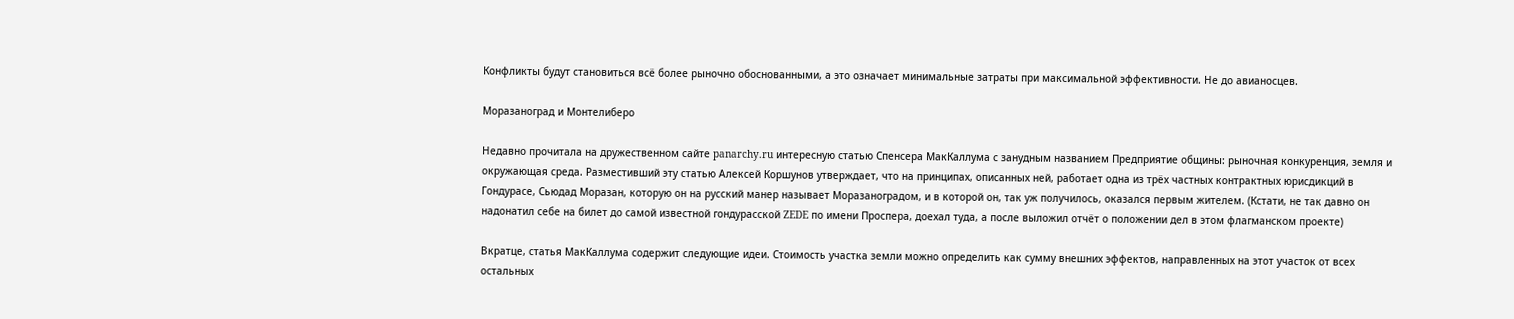Конфликты будут становиться всё более рыночно обоснованными, а это означает минимальные затраты при максимальной эффективности. Не до авианосцев.

Моразаноград и Монтелиберо

Недавно прочитала на дружественном сайте panarchy.ru интересную статью Спенсера МакКаллума с занудным названием Предприятие общины: рыночная конкуренция, земля и окружающая среда. Разместивший эту статью Алексей Коршунов утверждает, что на принципах, описанных ней, работает одна из трёх частных контрактных юрисдикций в Гондурасе, Сьюдад Моразан, которую он на русский манер называет Моразаноградом, и в которой он, так уж получилось, оказался первым жителем. (Кстати, не так давно он надонатил себе на билет до самой известной гондурасской ZEDE по имени Проспера, доехал туда, а после выложил отчёт о положении дел в этом флагманском проекте)

Вкратце, статья МакКаллума содержит следующие идеи. Стоимость участка земли можно определить как сумму внешних эффектов, направленных на этот участок от всех остальных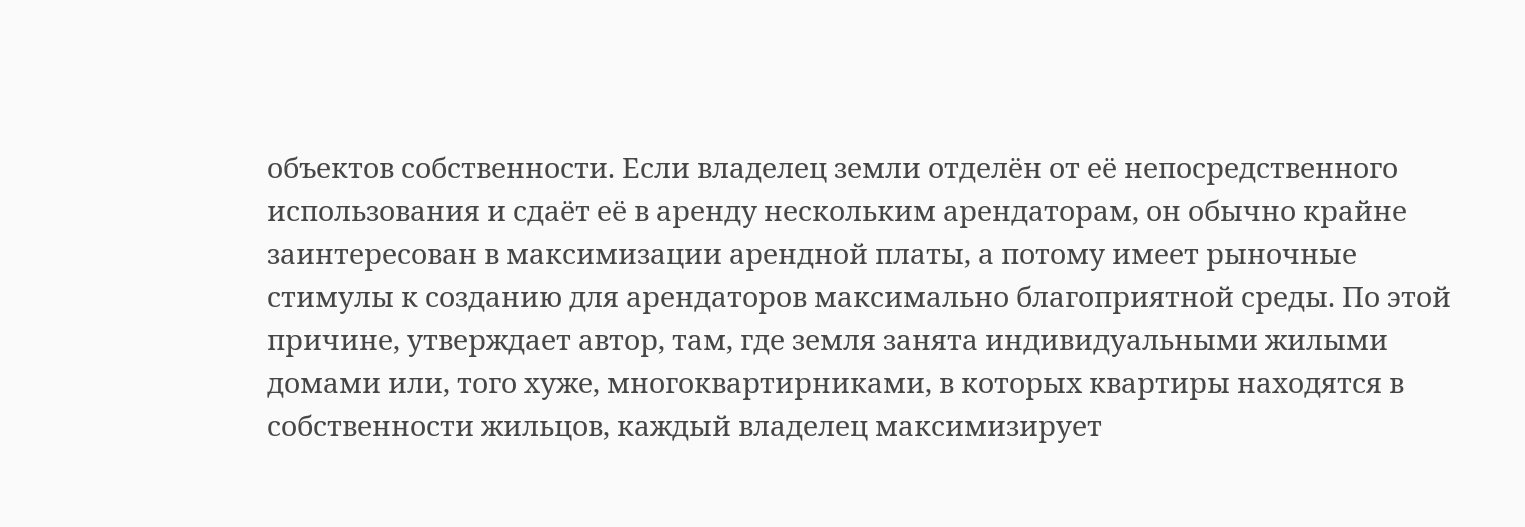объектов собственности. Если владелец земли отделён от её непосредственного использования и сдаёт её в аренду нескольким арендаторам, он обычно крайне заинтересован в максимизации арендной платы, а потому имеет рыночные стимулы к созданию для арендаторов максимально благоприятной среды. По этой причине, утверждает автор, там, где земля занята индивидуальными жилыми домами или, того хуже, многоквартирниками, в которых квартиры находятся в собственности жильцов, каждый владелец максимизирует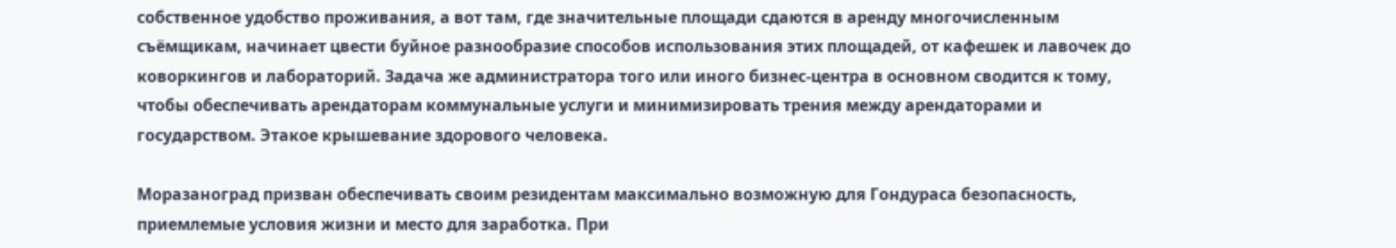собственное удобство проживания, а вот там, где значительные площади сдаются в аренду многочисленным съёмщикам, начинает цвести буйное разнообразие способов использования этих площадей, от кафешек и лавочек до коворкингов и лабораторий. Задача же администратора того или иного бизнес-центра в основном сводится к тому, чтобы обеспечивать арендаторам коммунальные услуги и минимизировать трения между арендаторами и государством. Этакое крышевание здорового человека.

Моразаноград призван обеспечивать своим резидентам максимально возможную для Гондураса безопасность, приемлемые условия жизни и место для заработка. При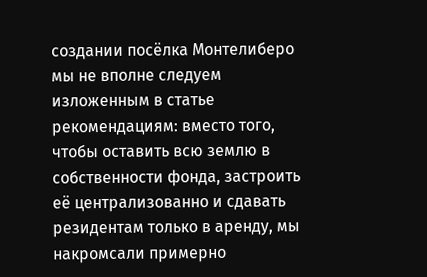создании посёлка Монтелиберо мы не вполне следуем изложенным в статье рекомендациям: вместо того, чтобы оставить всю землю в собственности фонда, застроить её централизованно и сдавать резидентам только в аренду, мы накромсали примерно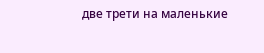две трети на маленькие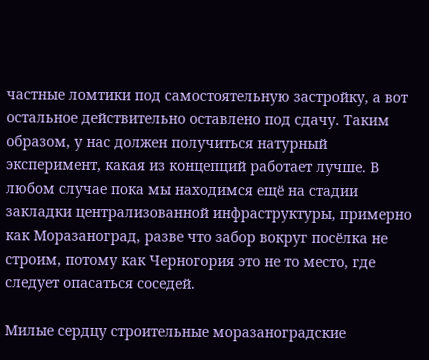частные ломтики под самостоятельную застройку, а вот остальное действительно оставлено под сдачу. Таким образом, у нас должен получиться натурный эксперимент, какая из концепций работает лучше. В любом случае пока мы находимся ещё на стадии закладки централизованной инфраструктуры, примерно как Моразаноград, разве что забор вокруг посёлка не строим, потому как Черногория это не то место, где следует опасаться соседей.

Милые сердцу строительные моразаноградские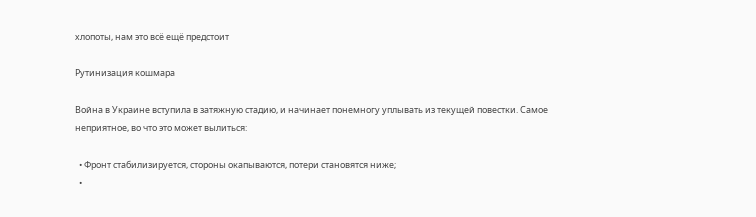хлопоты, нам это всё ещё предстоит

Рутинизация кошмара

Война в Украине вступила в затяжную стадию, и начинает понемногу уплывать из текущей повестки. Самое неприятное, во что это может вылиться:

  • Фронт стабилизируется, стороны окапываются, потери становятся ниже;
  •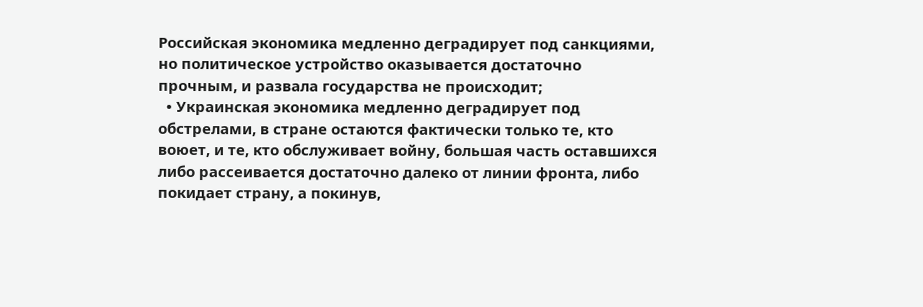Российская экономика медленно деградирует под санкциями, но политическое устройство оказывается достаточно прочным, и развала государства не происходит;
  • Украинская экономика медленно деградирует под обстрелами, в стране остаются фактически только те, кто воюет, и те, кто обслуживает войну, большая часть оставшихся либо рассеивается достаточно далеко от линии фронта, либо покидает страну, а покинув,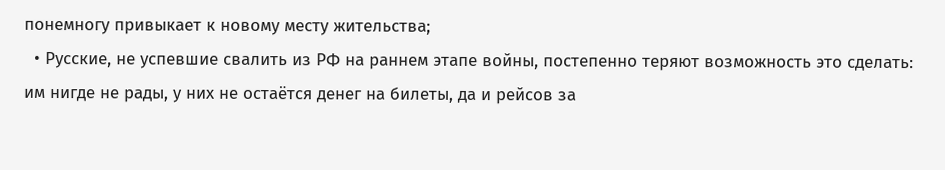понемногу привыкает к новому месту жительства;
  • Русские, не успевшие свалить из РФ на раннем этапе войны, постепенно теряют возможность это сделать: им нигде не рады, у них не остаётся денег на билеты, да и рейсов за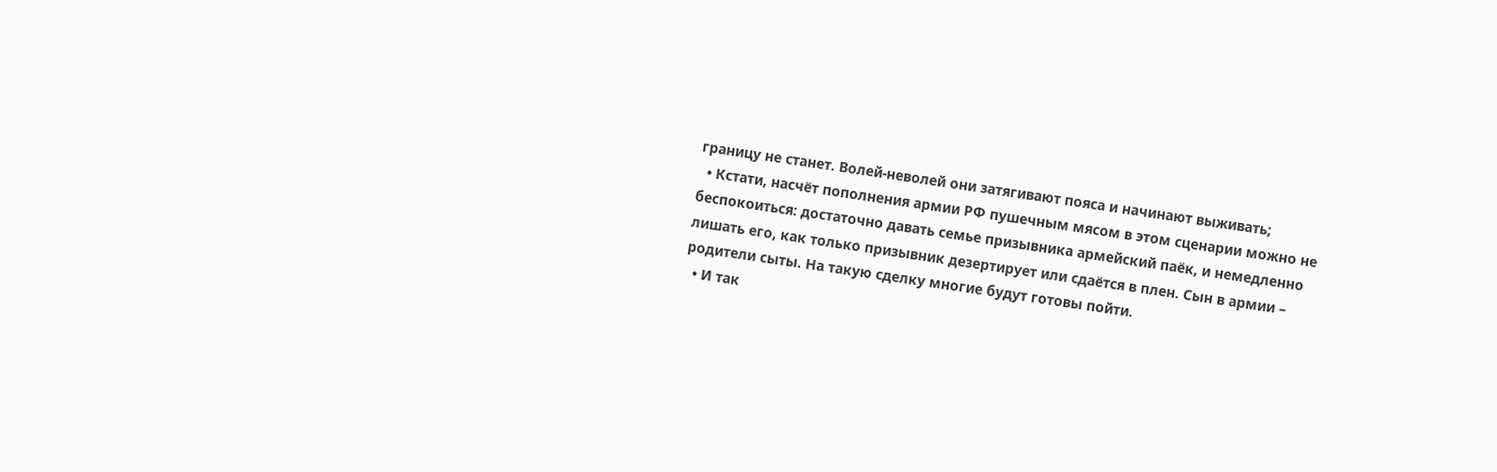границу не станет. Волей-неволей они затягивают пояса и начинают выживать;
  • Кстати, насчёт пополнения армии РФ пушечным мясом в этом сценарии можно не беспокоиться: достаточно давать семье призывника армейский паёк, и немедленно лишать его, как только призывник дезертирует или сдаётся в плен. Сын в армии – родители сыты. На такую сделку многие будут готовы пойти.
  • И так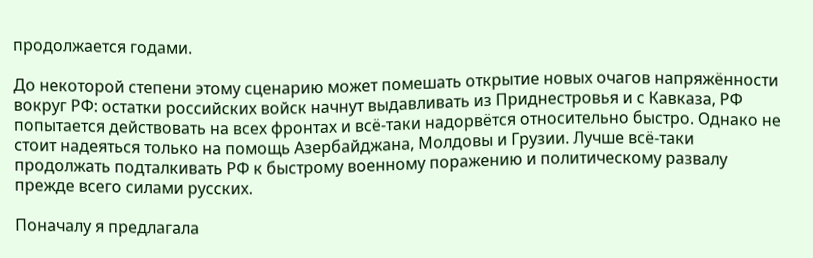продолжается годами.

До некоторой степени этому сценарию может помешать открытие новых очагов напряжённости вокруг РФ: остатки российских войск начнут выдавливать из Приднестровья и с Кавказа, РФ попытается действовать на всех фронтах и всё-таки надорвётся относительно быстро. Однако не стоит надеяться только на помощь Азербайджана, Молдовы и Грузии. Лучше всё-таки продолжать подталкивать РФ к быстрому военному поражению и политическому развалу прежде всего силами русских.

Поначалу я предлагала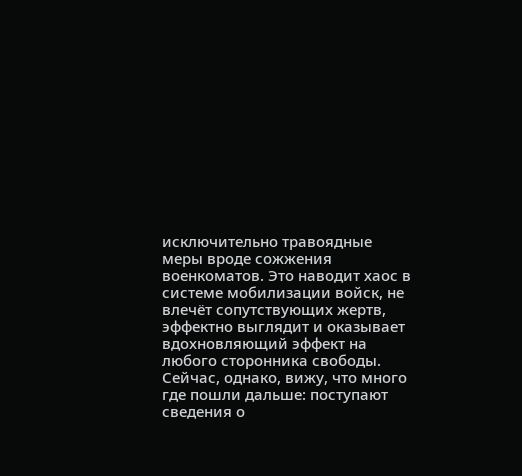исключительно травоядные меры вроде сожжения военкоматов. Это наводит хаос в системе мобилизации войск, не влечёт сопутствующих жертв, эффектно выглядит и оказывает вдохновляющий эффект на любого сторонника свободы. Сейчас, однако, вижу, что много где пошли дальше: поступают сведения о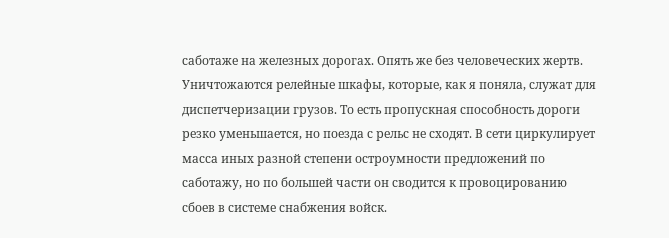саботаже на железных дорогах. Опять же без человеческих жертв. Уничтожаются релейные шкафы, которые, как я поняла, служат для диспетчеризации грузов. То есть пропускная способность дороги резко уменьшается, но поезда с рельс не сходят. В сети циркулирует масса иных разной степени остроумности предложений по саботажу, но по большей части он сводится к провоцированию сбоев в системе снабжения войск.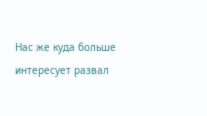Нас же куда больше интересует развал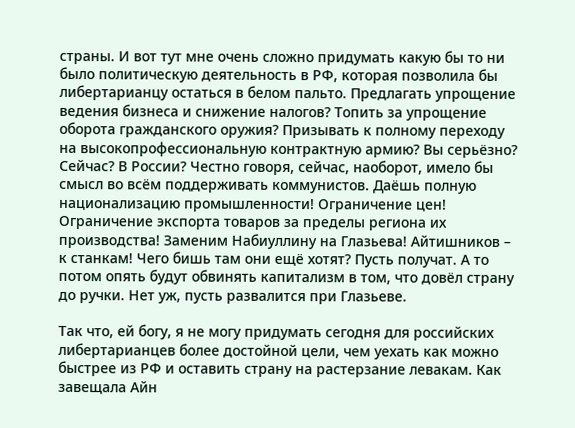страны. И вот тут мне очень сложно придумать какую бы то ни было политическую деятельность в РФ, которая позволила бы либертарианцу остаться в белом пальто. Предлагать упрощение ведения бизнеса и снижение налогов? Топить за упрощение оборота гражданского оружия? Призывать к полному переходу на высокопрофессиональную контрактную армию? Вы серьёзно? Сейчас? В России? Честно говоря, сейчас, наоборот, имело бы смысл во всём поддерживать коммунистов. Даёшь полную национализацию промышленности! Ограничение цен! Ограничение экспорта товаров за пределы региона их производства! Заменим Набиуллину на Глазьева! Айтишников – к станкам! Чего бишь там они ещё хотят? Пусть получат. А то потом опять будут обвинять капитализм в том, что довёл страну до ручки. Нет уж, пусть развалится при Глазьеве.

Так что, ей богу, я не могу придумать сегодня для российских либертарианцев более достойной цели, чем уехать как можно быстрее из РФ и оставить страну на растерзание левакам. Как завещала Айн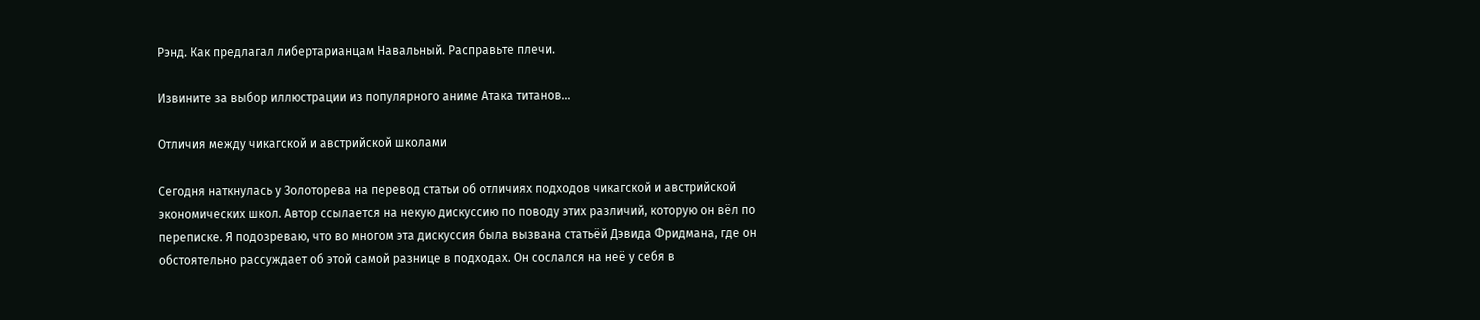Рэнд. Как предлагал либертарианцам Навальный. Расправьте плечи.

Извините за выбор иллюстрации из популярного аниме Атака титанов…

Отличия между чикагской и австрийской школами

Сегодня наткнулась у Золоторева на перевод статьи об отличиях подходов чикагской и австрийской экономических школ. Автор ссылается на некую дискуссию по поводу этих различий, которую он вёл по переписке. Я подозреваю, что во многом эта дискуссия была вызвана статьёй Дэвида Фридмана, где он обстоятельно рассуждает об этой самой разнице в подходах. Он сослался на неё у себя в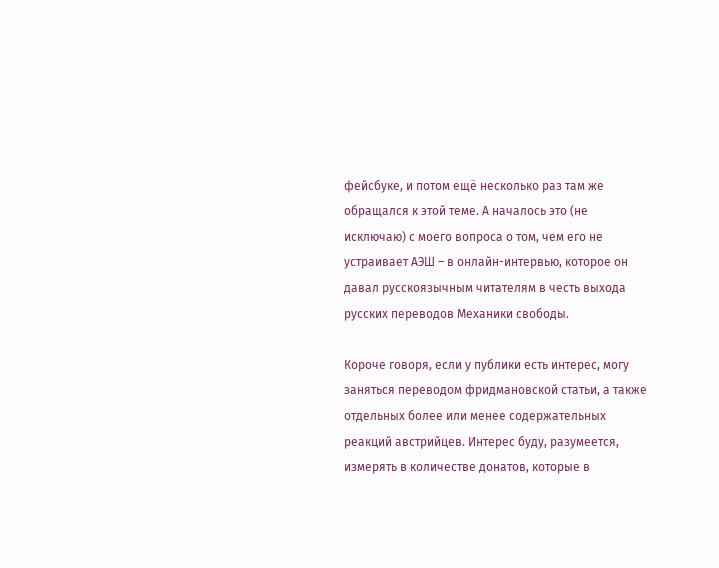фейсбуке, и потом ещё несколько раз там же обращался к этой теме. А началось это (не исключаю) с моего вопроса о том, чем его не устраивает АЭШ – в онлайн-интервью, которое он давал русскоязычным читателям в честь выхода русских переводов Механики свободы.

Короче говоря, если у публики есть интерес, могу заняться переводом фридмановской статьи, а также отдельных более или менее содержательных реакций австрийцев. Интерес буду, разумеется, измерять в количестве донатов, которые в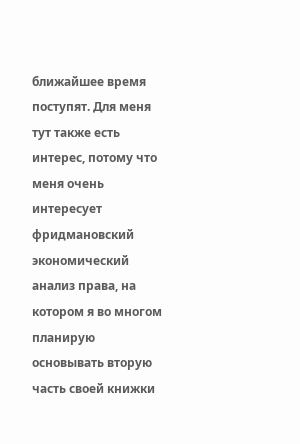ближайшее время поступят. Для меня тут также есть интерес, потому что меня очень интересует фридмановский экономический анализ права, на котором я во многом планирую основывать вторую часть своей книжки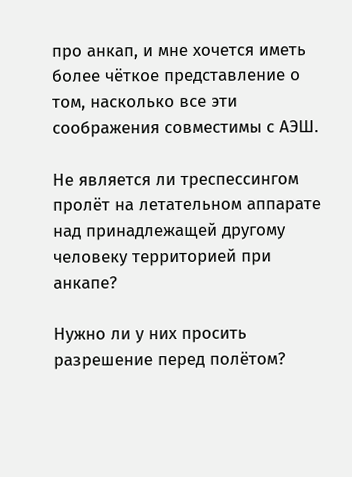про анкап, и мне хочется иметь более чёткое представление о том, насколько все эти соображения совместимы с АЭШ.

Не является ли треспессингом пролёт на летательном аппарате над принадлежащей другому человеку территорией при анкапе?

Нужно ли у них просить разрешение перед полётом?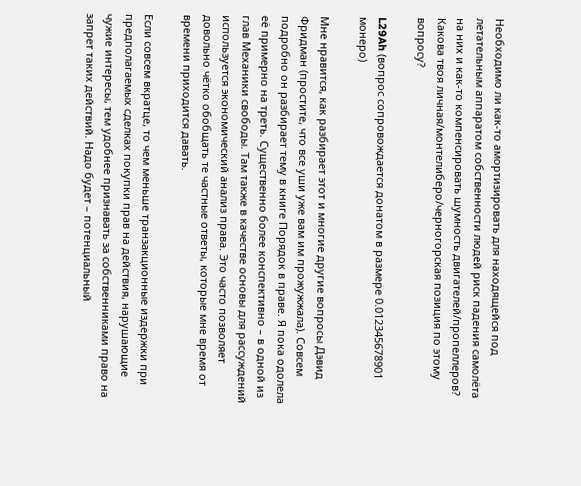Необходимо ли как-то амортизировать для находящейся под летательным аппаратом собственности людей риск падения самолёта на них и как-то компенсировать шумность двигателей/пропеллеров? Какова твоя личная/монтелиберо/черногорская позиция по этому вопросу?

L29Ah (вопрос сопровождается донатом в размере 0.012345678901 монеро)

Мне нравится, как разбирает этот и многие другие вопросы Дэвид Фридман (простите, что все уши уже вам им прожужжала). Совсем подробно он разбирает тему в книге Порядок в праве. Я пока одолела её примерно на треть. Существенно более конспективно – в одной из глав Механики свободы. Там также в качестве основы для рассуждений используется экономический анализ права. Это часто позволяет довольно чётко обобщать те частные ответы, которые мне время от времени приходится давать.

Если совсем вкратце, то чем меньше транзакционные издержки при предполагаемых сделках покупки прав на действия, нарушающие чужие интересы, тем удобнее признавать за собственниками право на запрет таких действий. Надо будет – потенциальный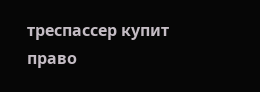треспассер купит право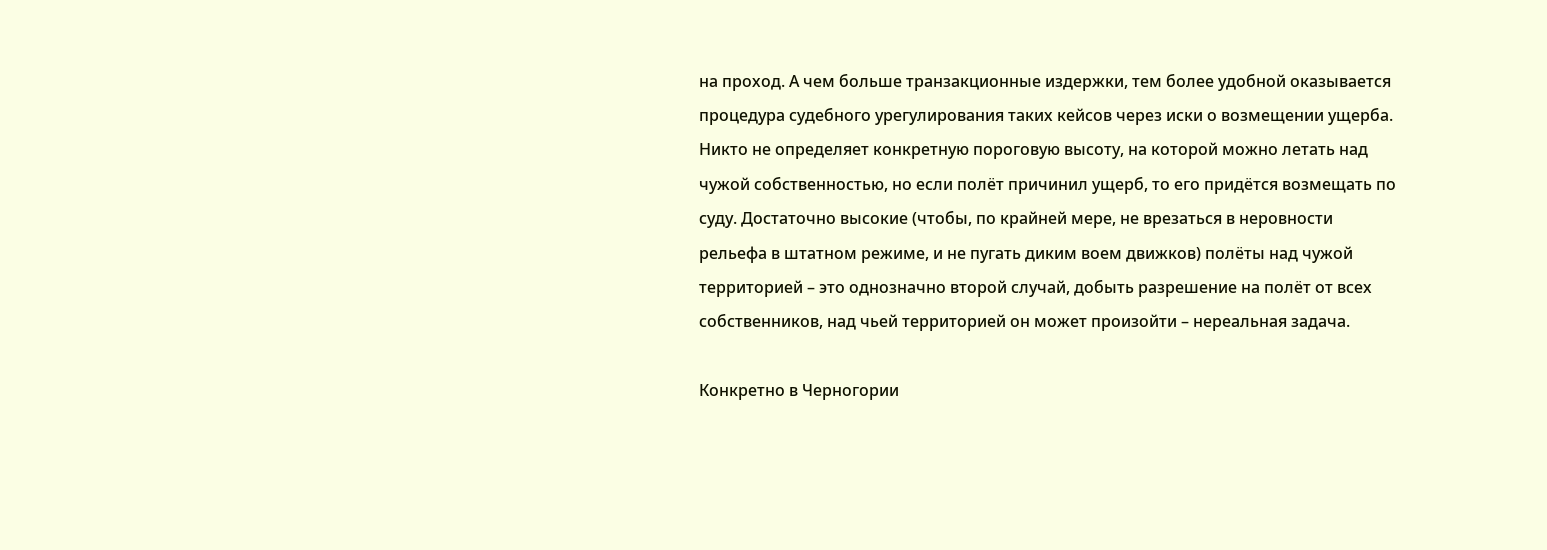на проход. А чем больше транзакционные издержки, тем более удобной оказывается процедура судебного урегулирования таких кейсов через иски о возмещении ущерба. Никто не определяет конкретную пороговую высоту, на которой можно летать над чужой собственностью, но если полёт причинил ущерб, то его придётся возмещать по суду. Достаточно высокие (чтобы, по крайней мере, не врезаться в неровности рельефа в штатном режиме, и не пугать диким воем движков) полёты над чужой территорией – это однозначно второй случай, добыть разрешение на полёт от всех собственников, над чьей территорией он может произойти – нереальная задача.

Конкретно в Черногории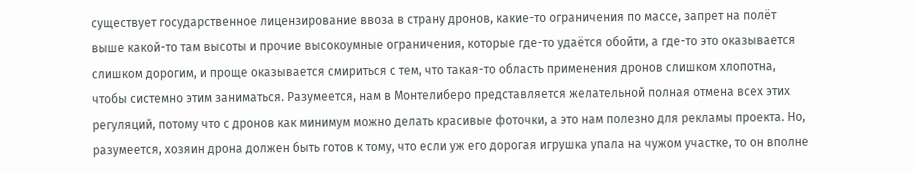существует государственное лицензирование ввоза в страну дронов, какие-то ограничения по массе, запрет на полёт выше какой-то там высоты и прочие высокоумные ограничения, которые где-то удаётся обойти, а где-то это оказывается слишком дорогим, и проще оказывается смириться с тем, что такая-то область применения дронов слишком хлопотна, чтобы системно этим заниматься. Разумеется, нам в Монтелиберо представляется желательной полная отмена всех этих регуляций, потому что с дронов как минимум можно делать красивые фоточки, а это нам полезно для рекламы проекта. Но, разумеется, хозяин дрона должен быть готов к тому, что если уж его дорогая игрушка упала на чужом участке, то он вполне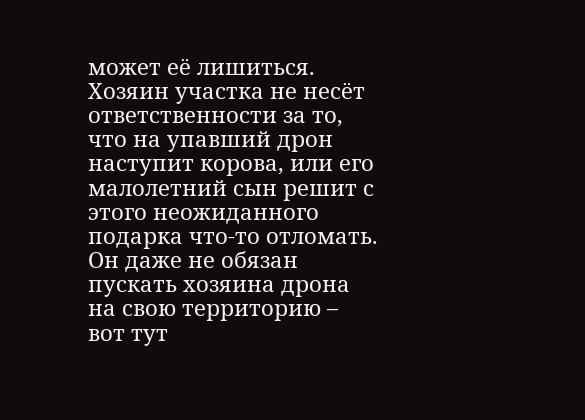может её лишиться. Хозяин участка не несёт ответственности за то, что на упавший дрон наступит корова, или его малолетний сын решит с этого неожиданного подарка что-то отломать. Он даже не обязан пускать хозяина дрона на свою территорию – вот тут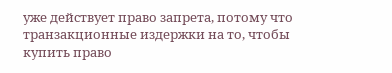уже действует право запрета, потому что транзакционные издержки на то, чтобы купить право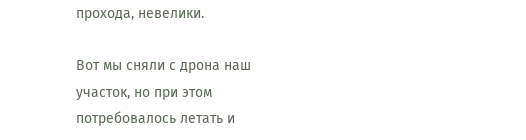прохода, невелики.

Вот мы сняли с дрона наш участок, но при этом потребовалось летать и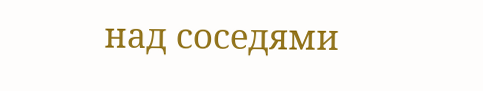над соседями